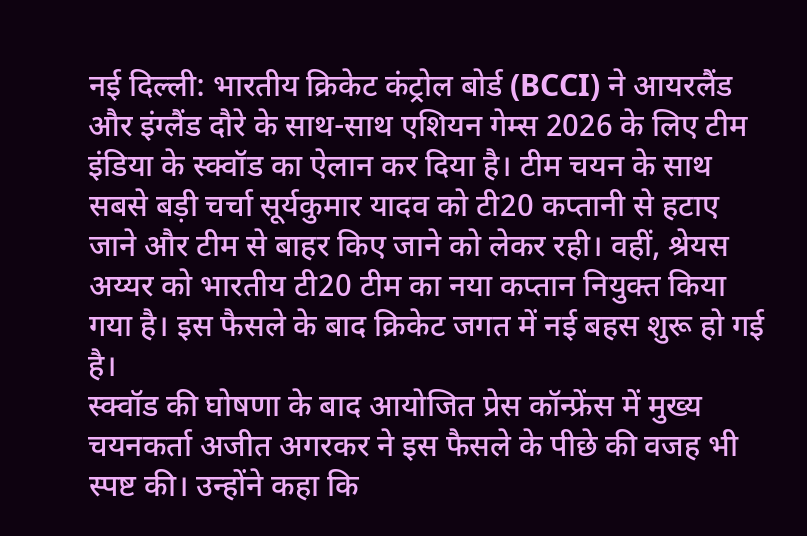नई दिल्ली: भारतीय क्रिकेट कंट्रोल बोर्ड (BCCI) ने आयरलैंड और इंग्लैंड दौरे के साथ-साथ एशियन गेम्स 2026 के लिए टीम इंडिया के स्क्वॉड का ऐलान कर दिया है। टीम चयन के साथ सबसे बड़ी चर्चा सूर्यकुमार यादव को टी20 कप्तानी से हटाए जाने और टीम से बाहर किए जाने को लेकर रही। वहीं, श्रेयस अय्यर को भारतीय टी20 टीम का नया कप्तान नियुक्त किया गया है। इस फैसले के बाद क्रिकेट जगत में नई बहस शुरू हो गई है।
स्क्वॉड की घोषणा के बाद आयोजित प्रेस कॉन्फ्रेंस में मुख्य चयनकर्ता अजीत अगरकर ने इस फैसले के पीछे की वजह भी स्पष्ट की। उन्होंने कहा कि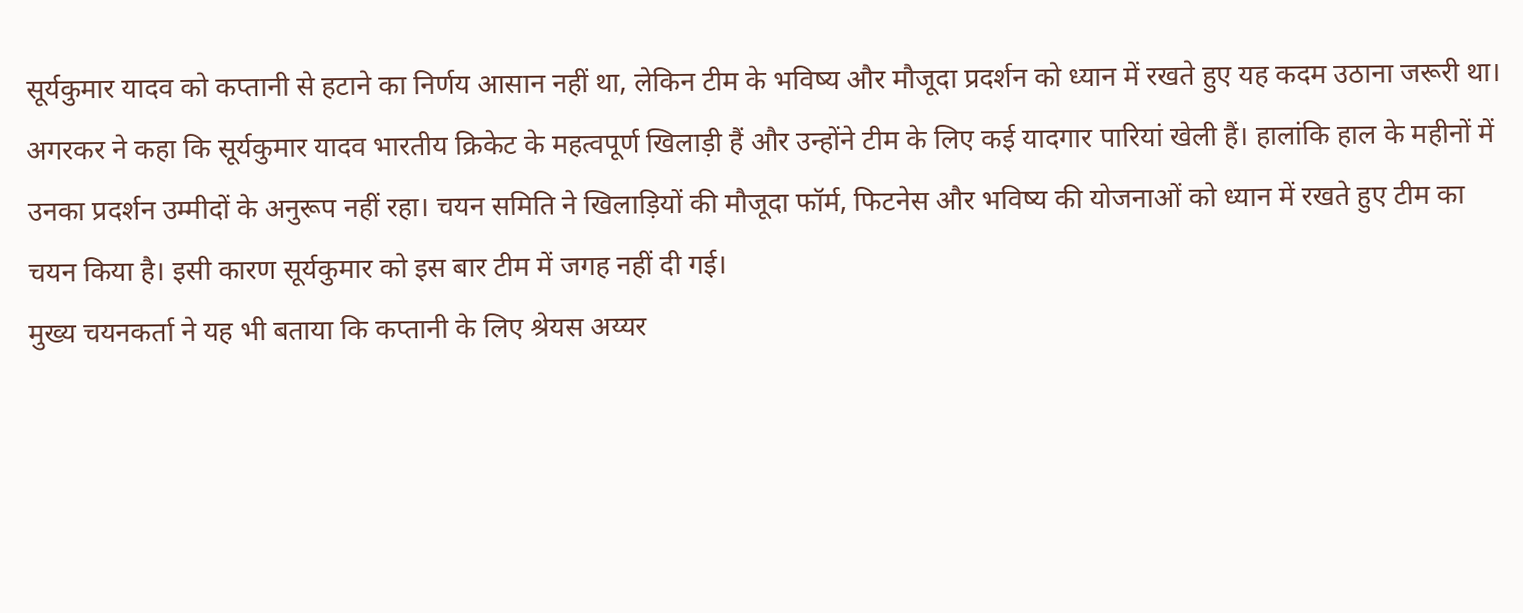सूर्यकुमार यादव को कप्तानी से हटाने का निर्णय आसान नहीं था, लेकिन टीम के भविष्य और मौजूदा प्रदर्शन को ध्यान में रखते हुए यह कदम उठाना जरूरी था।
अगरकर ने कहा कि सूर्यकुमार यादव भारतीय क्रिकेट के महत्वपूर्ण खिलाड़ी हैं और उन्होंने टीम के लिए कई यादगार पारियां खेली हैं। हालांकि हाल के महीनों में उनका प्रदर्शन उम्मीदों के अनुरूप नहीं रहा। चयन समिति ने खिलाड़ियों की मौजूदा फॉर्म, फिटनेस और भविष्य की योजनाओं को ध्यान में रखते हुए टीम का चयन किया है। इसी कारण सूर्यकुमार को इस बार टीम में जगह नहीं दी गई।
मुख्य चयनकर्ता ने यह भी बताया कि कप्तानी के लिए श्रेयस अय्यर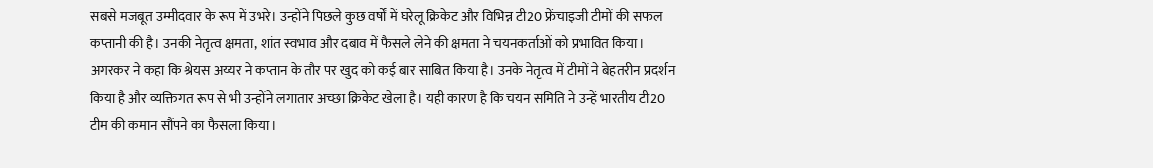सबसे मजबूत उम्मीदवार के रूप में उभरे। उन्होंने पिछले कुछ वर्षों में घरेलू क्रिकेट और विभिन्न टी20 फ्रेंचाइजी टीमों की सफल कप्तानी की है। उनकी नेतृत्व क्षमता, शांत स्वभाव और दबाव में फैसले लेने की क्षमता ने चयनकर्ताओं को प्रभावित किया।
अगरकर ने कहा कि श्रेयस अय्यर ने कप्तान के तौर पर खुद को कई बार साबित किया है। उनके नेतृत्व में टीमों ने बेहतरीन प्रदर्शन किया है और व्यक्तिगत रूप से भी उन्होंने लगातार अच्छा क्रिकेट खेला है। यही कारण है कि चयन समिति ने उन्हें भारतीय टी20 टीम की कमान सौंपने का फैसला किया।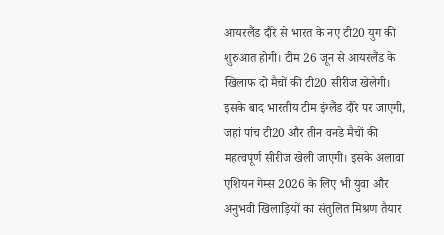आयरलैंड दौरे से भारत के नए टी20 युग की शुरुआत होगी। टीम 26 जून से आयरलैंड के खिलाफ दो मैचों की टी20 सीरीज खेलेगी। इसके बाद भारतीय टीम इंग्लैंड दौरे पर जाएगी, जहां पांच टी20 और तीन वनडे मैचों की महत्वपूर्ण सीरीज खेली जाएगी। इसके अलावा एशियन गेम्स 2026 के लिए भी युवा और अनुभवी खिलाड़ियों का संतुलित मिश्रण तैयार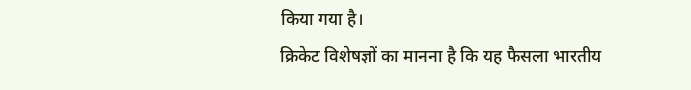किया गया है।
क्रिकेट विशेषज्ञों का मानना है कि यह फैसला भारतीय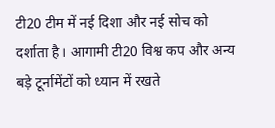टी20 टीम में नई दिशा और नई सोच को दर्शाता है। आगामी टी20 विश्व कप और अन्य बड़े टूर्नामेंटों को ध्यान में रखते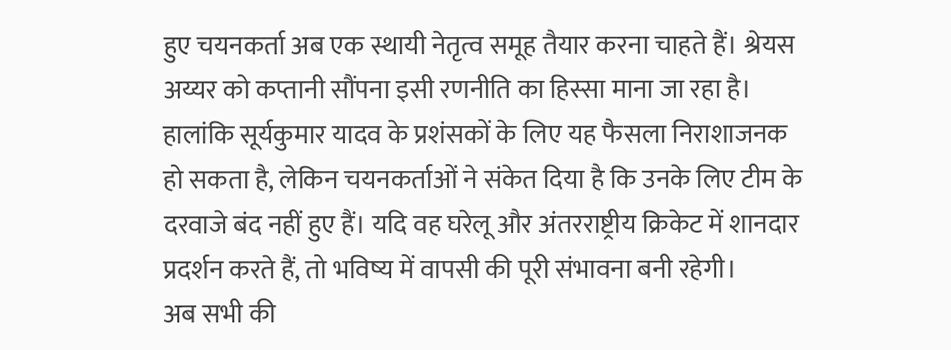हुए चयनकर्ता अब एक स्थायी नेतृत्व समूह तैयार करना चाहते हैं। श्रेयस अय्यर को कप्तानी सौंपना इसी रणनीति का हिस्सा माना जा रहा है।
हालांकि सूर्यकुमार यादव के प्रशंसकों के लिए यह फैसला निराशाजनक हो सकता है, लेकिन चयनकर्ताओं ने संकेत दिया है कि उनके लिए टीम के दरवाजे बंद नहीं हुए हैं। यदि वह घरेलू और अंतरराष्ट्रीय क्रिकेट में शानदार प्रदर्शन करते हैं, तो भविष्य में वापसी की पूरी संभावना बनी रहेगी।
अब सभी की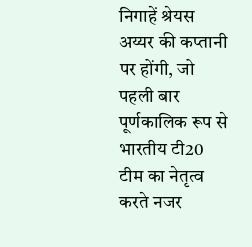निगाहें श्रेयस अय्यर की कप्तानी पर होंगी, जो पहली बार पूर्णकालिक रूप से भारतीय टी20 टीम का नेतृत्व करते नजर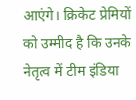आएंगे। क्रिकेट प्रेमियों को उम्मीद है कि उनके नेतृत्व में टीम इंडिया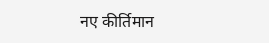नए कीर्तिमान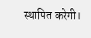स्थापित करेगी।